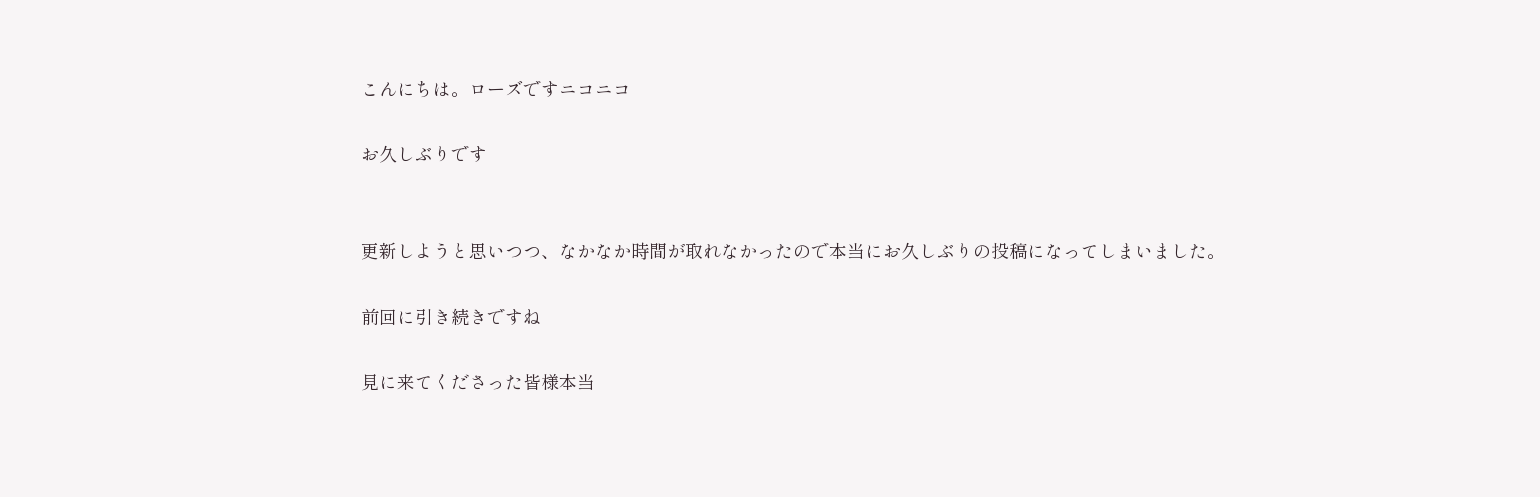こんにちは。ローズですニコニコ

お久しぶりです


更新しようと思いつつ、なかなか時間が取れなかったので本当にお久しぶりの投稿になってしまいました。

前回に引き続きですね

見に来てくださった皆様本当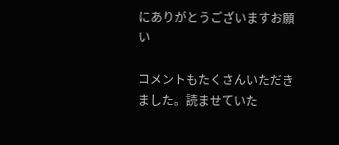にありがとうございますお願い

コメントもたくさんいただきました。読ませていた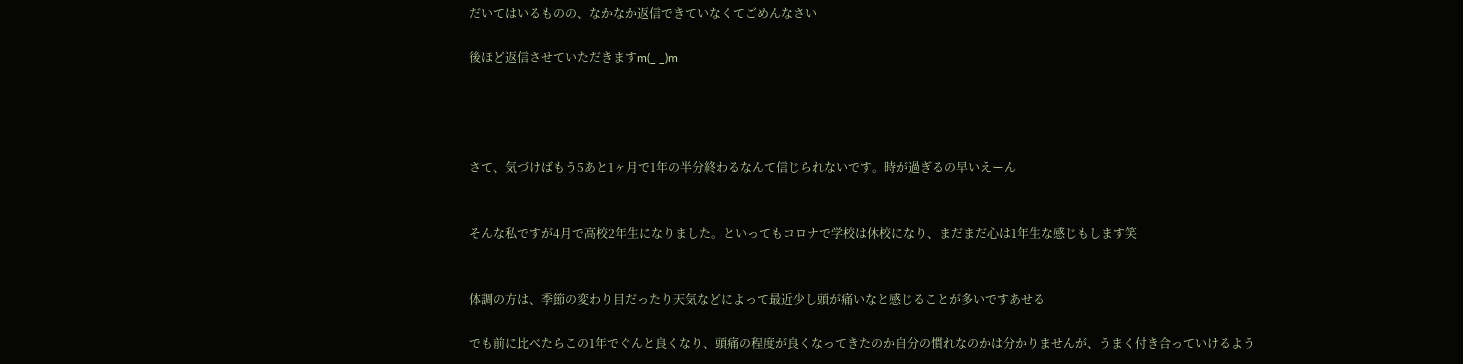だいてはいるものの、なかなか返信できていなくてごめんなさい

後ほど返信させていただきますm(_ _)m




さて、気づけばもう5あと1ヶ月で1年の半分終わるなんて信じられないです。時が過ぎるの早いえーん


そんな私ですが4月で高校2年生になりました。といってもコロナで学校は休校になり、まだまだ心は1年生な感じもします笑


体調の方は、季節の変わり目だったり天気などによって最近少し頭が痛いなと感じることが多いですあせる

でも前に比べたらこの1年でぐんと良くなり、頭痛の程度が良くなってきたのか自分の慣れなのかは分かりませんが、うまく付き合っていけるよう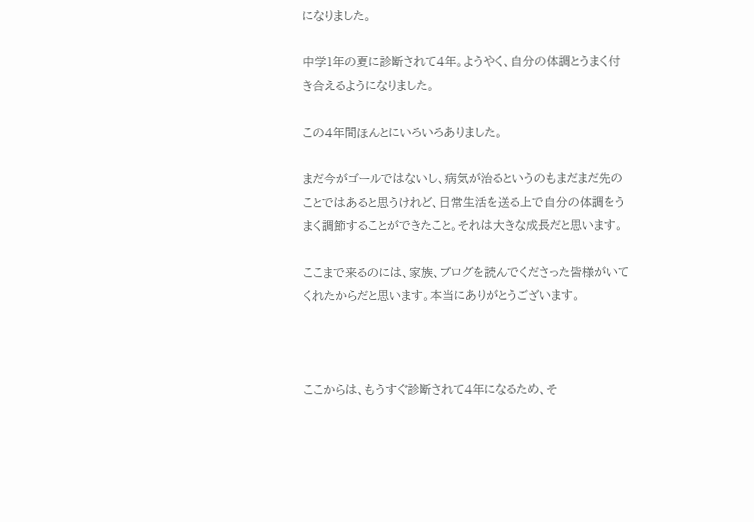になりました。

中学1年の夏に診断されて4年。ようやく、自分の体調とうまく付き合えるようになりました。

この4年間ほんとにいろいろありました。

まだ今がゴールではないし、病気が治るというのもまだまだ先のことではあると思うけれど、日常生活を送る上で自分の体調をうまく調節することができたこと。それは大きな成長だと思います。

ここまで来るのには、家族、ブログを読んでくださった皆様がいてくれたからだと思います。本当にありがとうございます。



ここからは、もうすぐ診断されて4年になるため、そ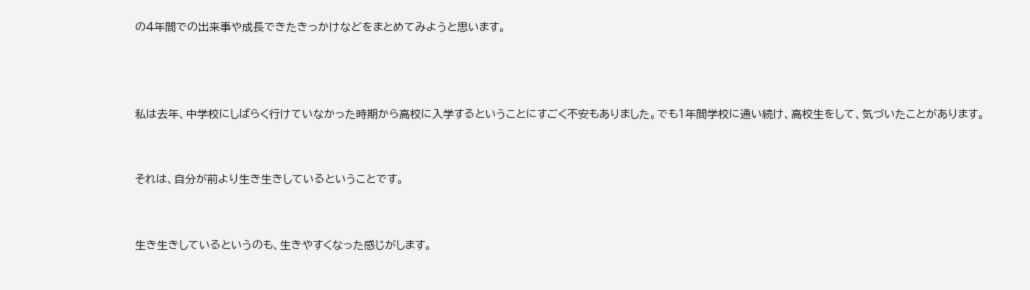の4年間での出来事や成長できたきっかけなどをまとめてみようと思います。



私は去年、中学校にしばらく行けていなかった時期から高校に入学するということにすごく不安もありました。でも1年間学校に通い続け、高校生をして、気づいたことがあります。


それは、自分が前より生き生きしているということです。


生き生きしているというのも、生きやすくなった感じがします。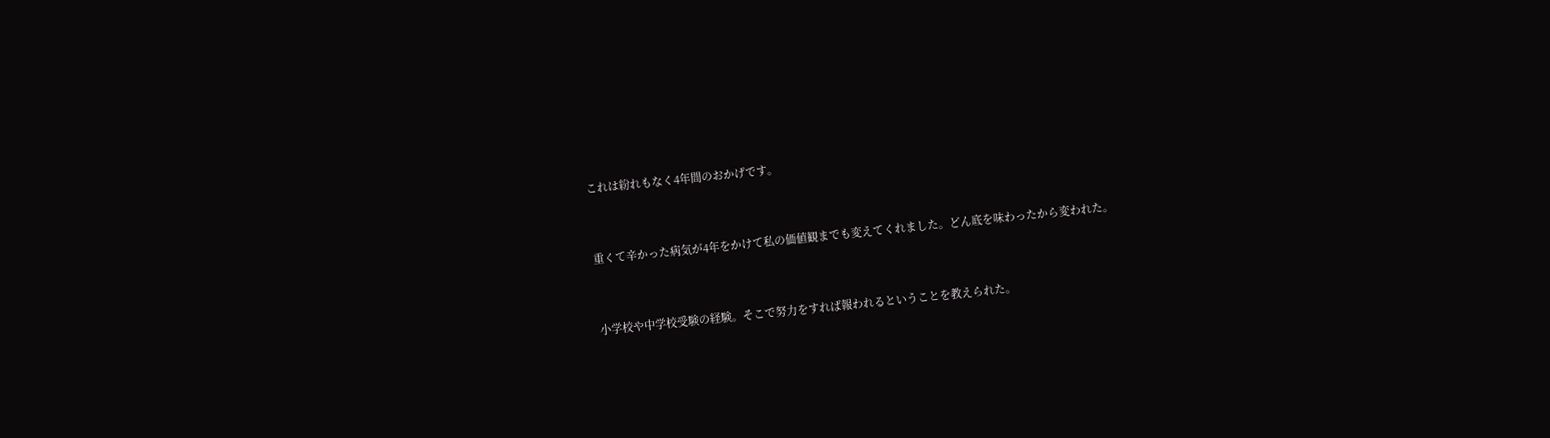これは紛れもなく4年間のおかげです。


重くて辛かった病気が4年をかけて私の価値観までも変えてくれました。どん底を味わったから変われた。


小学校や中学校受験の経験。そこで努力をすれば報われるということを教えられた。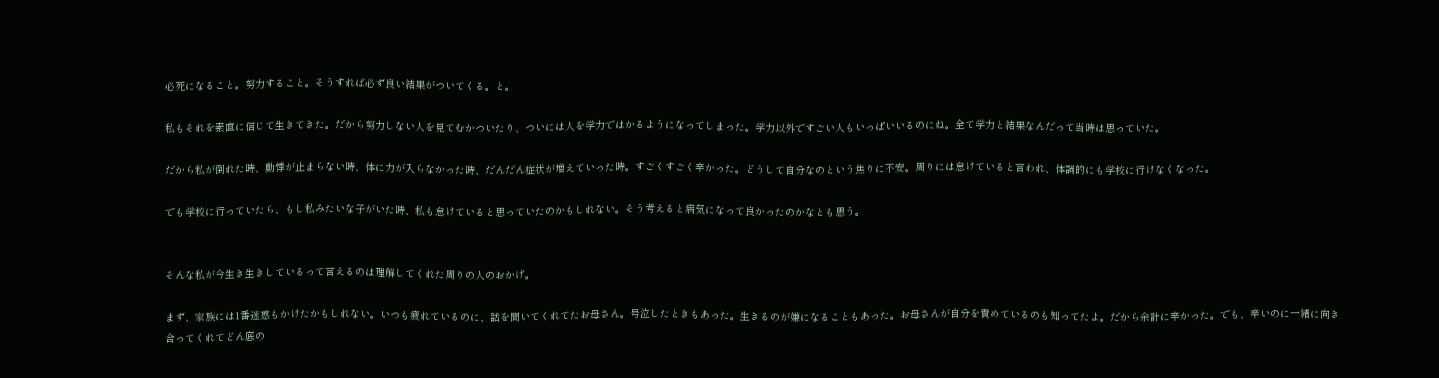必死になること。努力すること。そうすれば必ず良い結果がついてくる。と。

私もそれを素直に信じて生きてきた。だから努力しない人を見てむかついたり、ついには人を学力ではかるようになってしまった。学力以外ですごい人もいっぱいいるのにね。全て学力と結果なんだって当時は思っていた。

だから私が倒れた時、動悸が止まらない時、体に力が入らなかった時、だんだん症状が増えていった時。すごくすごく辛かった。どうして自分なのという焦りに不安。周りには怠けていると言われ、体調的にも学校に行けなくなった。

でも学校に行っていたら、もし私みたいな子がいた時、私も怠けていると思っていたのかもしれない。そう考えると病気になって良かったのかなとも思う。


そんな私が今生き生きしているって言えるのは理解してくれた周りの人のおかげ。

まず、家族には1番迷惑もかけたかもしれない。いつも疲れているのに、話を聞いてくれてたお母さん。号泣したときもあった。生きるのが嫌になることもあった。お母さんが自分を責めているのも知ってたよ。だから余計に辛かった。でも、辛いのに一緒に向き合ってくれてどん底の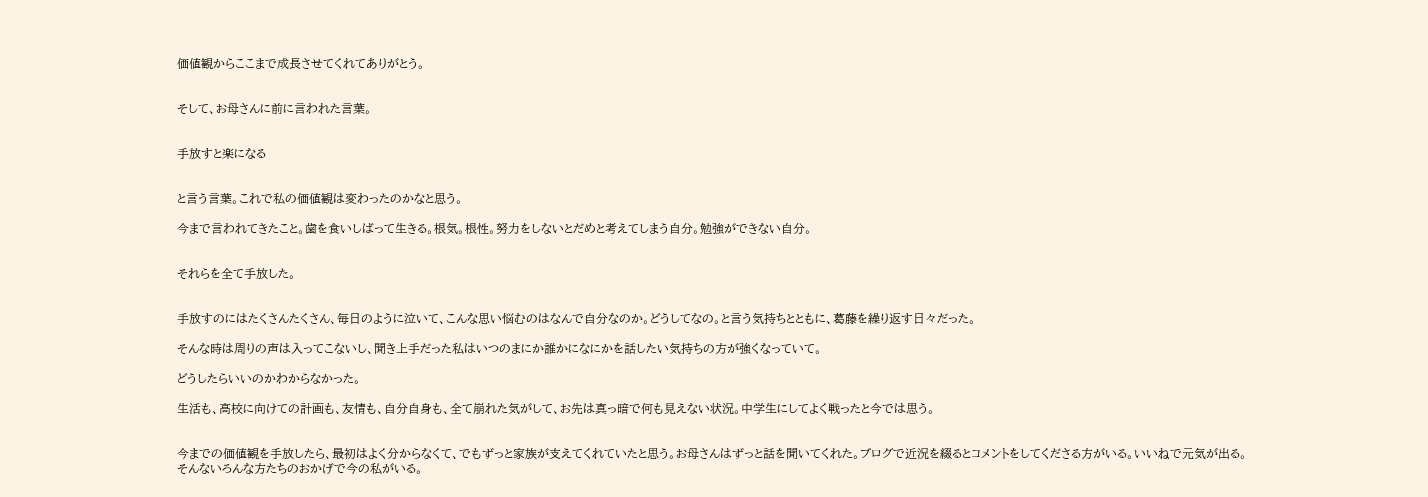価値観からここまで成長させてくれてありがとう。


そして、お母さんに前に言われた言葉。


手放すと楽になる


と言う言葉。これで私の価値観は変わったのかなと思う。

今まで言われてきたこと。歯を食いしばって生きる。根気。根性。努力をしないとだめと考えてしまう自分。勉強ができない自分。


それらを全て手放した。


手放すのにはたくさんたくさん、毎日のように泣いて、こんな思い悩むのはなんで自分なのか。どうしてなの。と言う気持ちとともに、葛藤を繰り返す日々だった。

そんな時は周りの声は入ってこないし、聞き上手だった私はいつのまにか誰かになにかを話したい気持ちの方が強くなっていて。

どうしたらいいのかわからなかった。

生活も、高校に向けての計画も、友情も、自分自身も、全て崩れた気がして、お先は真っ暗で何も見えない状況。中学生にしてよく戦ったと今では思う。


今までの価値観を手放したら、最初はよく分からなくて、でもずっと家族が支えてくれていたと思う。お母さんはずっと話を聞いてくれた。ブログで近況を綴るとコメントをしてくださる方がいる。いいねで元気が出る。そんないろんな方たちのおかげで今の私がいる。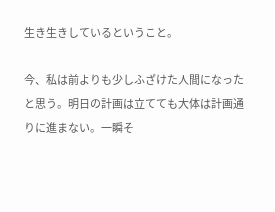生き生きしているということ。

今、私は前よりも少しふざけた人間になったと思う。明日の計画は立てても大体は計画通りに進まない。一瞬そ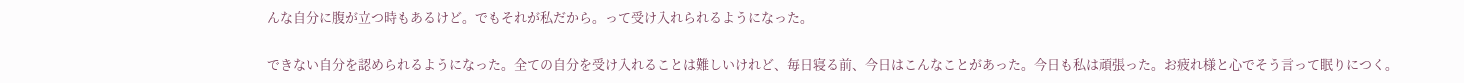んな自分に腹が立つ時もあるけど。でもそれが私だから。って受け入れられるようになった。

できない自分を認められるようになった。全ての自分を受け入れることは難しいけれど、毎日寝る前、今日はこんなことがあった。今日も私は頑張った。お疲れ様と心でそう言って眠りにつく。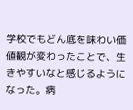学校でもどん底を味わい価値観が変わったことで、生きやすいなと感じるようになった。病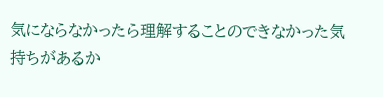気にならなかったら理解することのできなかった気持ちがあるか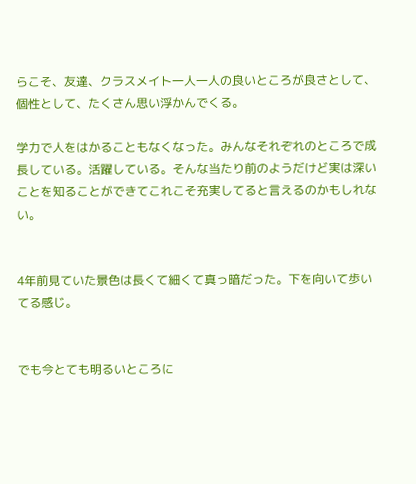らこそ、友達、クラスメイト一人一人の良いところが良さとして、個性として、たくさん思い浮かんでくる。

学力で人をはかることもなくなった。みんなそれぞれのところで成長している。活躍している。そんな当たり前のようだけど実は深いことを知ることができてこれこそ充実してると言えるのかもしれない。


4年前見ていた景色は長くて細くて真っ暗だった。下を向いて歩いてる感じ。


でも今とても明るいところに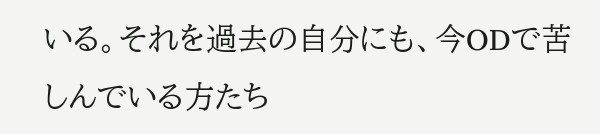いる。それを過去の自分にも、今ODで苦しんでいる方たち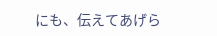にも、伝えてあげら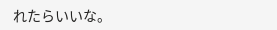れたらいいな。